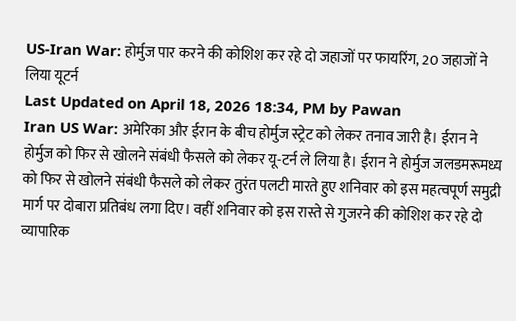US-Iran War: होर्मुज पार करने की कोशिश कर रहे दो जहाजों पर फायरिंग, 20 जहाजों ने लिया यूटर्न
Last Updated on April 18, 2026 18:34, PM by Pawan
Iran US War: अमेरिका और ईरान के बीच होर्मुज स्ट्रेट को लेकर तनाव जारी है। ईरान ने होर्मुज को फिर से खोलने संबंधी फैसले को लेकर यू-टर्न ले लिया है। ईरान ने होर्मुज जलडमरूमध्य को फिर से खोलने संबंधी फैसले को लेकर तुरंत पलटी मारते हुए शनिवार को इस महत्वपूर्ण समुद्री मार्ग पर दोबारा प्रतिबंध लगा दिए। वहीं शनिवार को इस रास्ते से गुजरने की कोशिश कर रहे दो व्यापारिक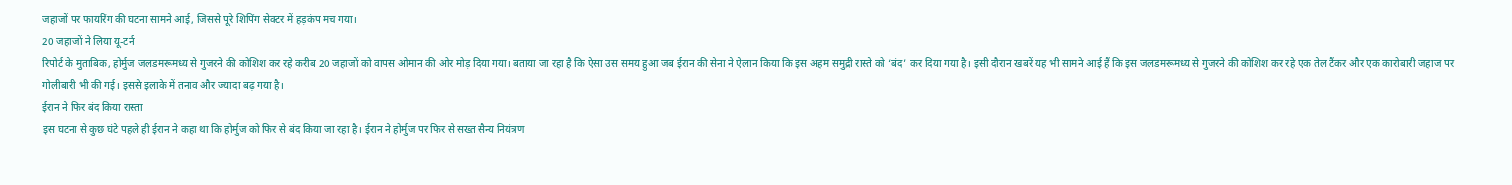जहाजों पर फायरिंग की घटना सामने आई, जिससे पूरे शिपिंग सेक्टर में हड़कंप मच गया।
20 जहाजों ने लिया यू-टर्न
रिपोर्ट के मुताबिक, होर्मुज जलडमरूमध्य से गुजरने की कोशिश कर रहे करीब 20 जहाजों को वापस ओमान की ओर मोड़ दिया गया। बताया जा रहा है कि ऐसा उस समय हुआ जब ईरान की सेना ने ऐलान किया कि इस अहम समुद्री रास्ते को ‘बंद’ कर दिया गया है। इसी दौरान खबरें यह भी सामने आई हैं कि इस जलडमरूमध्य से गुजरने की कोशिश कर रहे एक तेल टैंकर और एक कारोबारी जहाज पर गोलीबारी भी की गई। इससे इलाके में तनाव और ज्यादा बढ़ गया है।
ईरान ने फिर बंद किया रास्ता
इस घटना से कुछ घंटे पहले ही ईरान ने कहा था कि होर्मुज को फिर से बंद किया जा रहा है। ईरान ने होर्मुज पर फिर से सख्त सैन्य नियंत्रण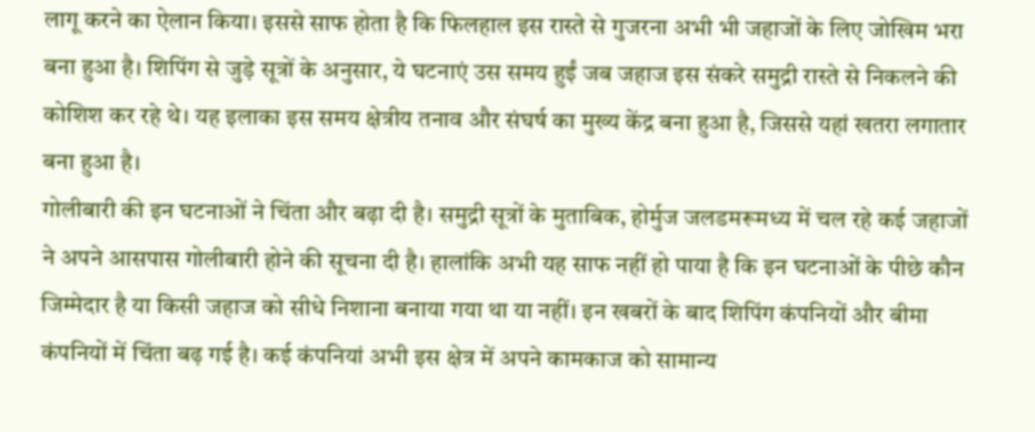लागू करने का ऐलान किया। इससे साफ होता है कि फिलहाल इस रास्ते से गुजरना अभी भी जहाजों के लिए जोखिम भरा बना हुआ है। शिपिंग से जुड़े सूत्रों के अनुसार, ये घटनाएं उस समय हुईं जब जहाज इस संकरे समुद्री रास्ते से निकलने की कोशिश कर रहे थे। यह इलाका इस समय क्षेत्रीय तनाव और संघर्ष का मुख्य केंद्र बना हुआ है, जिससे यहां खतरा लगातार बना हुआ है।
गोलीबारी की इन घटनाओं ने चिंता और बढ़ा दी है। समुद्री सूत्रों के मुताबिक, होर्मुज जलडमरूमध्य में चल रहे कई जहाजों ने अपने आसपास गोलीबारी होने की सूचना दी है। हालांकि अभी यह साफ नहीं हो पाया है कि इन घटनाओं के पीछे कौन जिम्मेदार है या किसी जहाज को सीधे निशाना बनाया गया था या नहीं। इन खबरों के बाद शिपिंग कंपनियों और बीमा कंपनियों में चिंता बढ़ गई है। कई कंपनियां अभी इस क्षेत्र में अपने कामकाज को सामान्य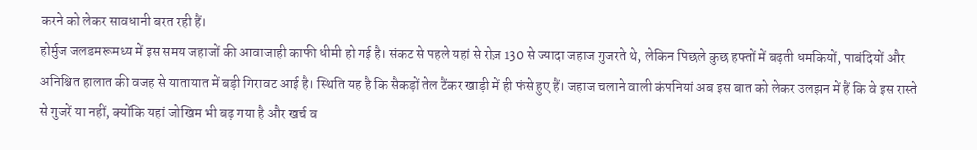करने को लेकर सावधानी बरत रही हैं।
होर्मुज जलडमरूमध्य में इस समय जहाजों की आवाजाही काफी धीमी हो गई है। संकट से पहले यहां से रोज़ 130 से ज्यादा जहाज गुजरते थे, लेकिन पिछले कुछ हफ्तों में बढ़ती धमकियों, पाबंदियों और अनिश्चित हालात की वजह से यातायात में बड़ी गिरावट आई है। स्थिति यह है कि सैकड़ों तेल टैंकर खाड़ी में ही फंसे हुए हैं। जहाज चलाने वाली कंपनियां अब इस बात को लेकर उलझन में हैं कि वे इस रास्ते से गुजरें या नहीं, क्योंकि यहां जोखिम भी बढ़ गया है और खर्च व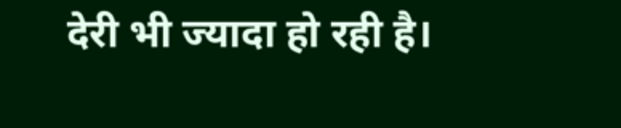देरी भी ज्यादा हो रही है।